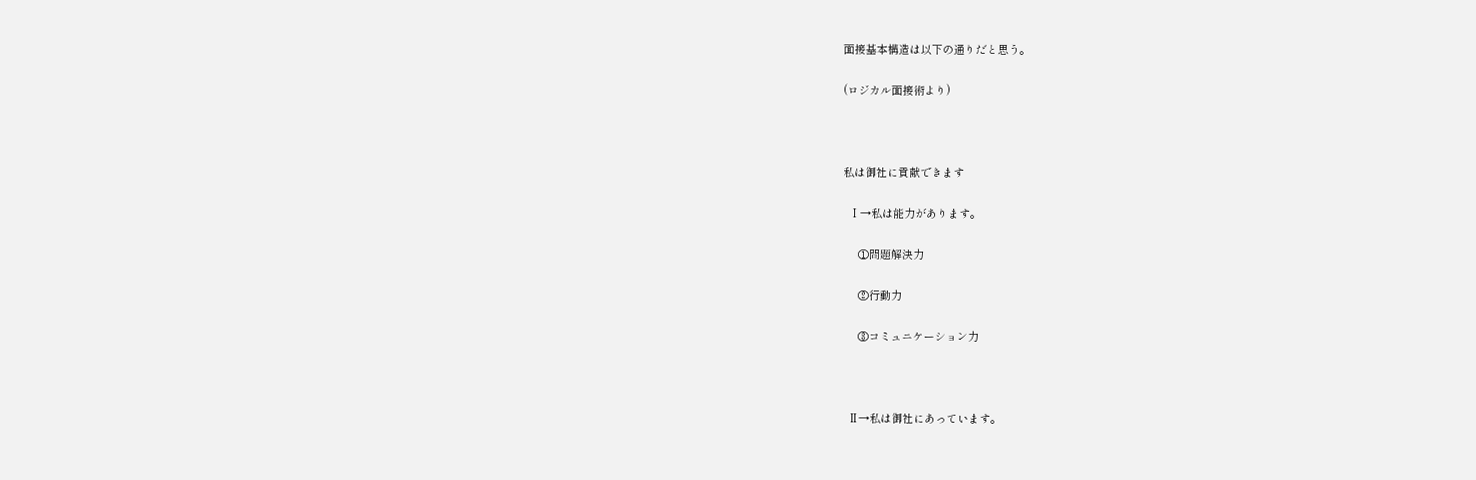面接基本構造は以下の通りだと思う。

(ロジカル面接術より)



私は御社に貢献できます

  Ⅰ→私は能力があります。

     ①問題解決力

     ②行動力

     ③コミュニケーション力



  Ⅱ→私は御社にあっています。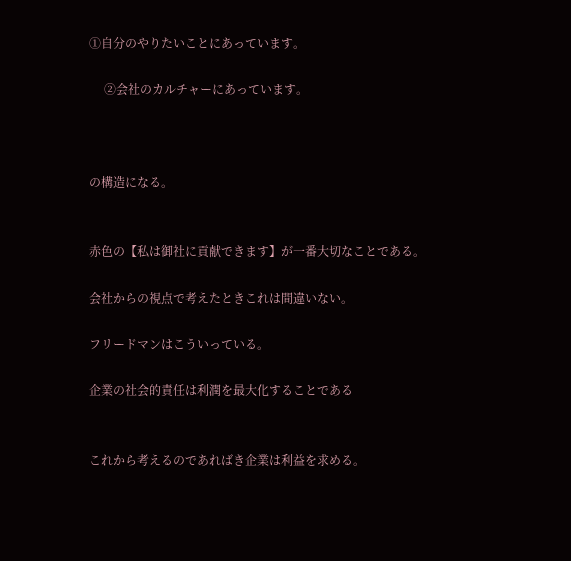①自分のやりたいことにあっています。

     ②会社のカルチャーにあっています。



の構造になる。


赤色の【私は御社に貢献できます】が一番大切なことである。

会社からの視点で考えたときこれは間違いない。

フリードマンはこういっている。

企業の社会的責任は利潤を最大化することである


これから考えるのであればき企業は利益を求める。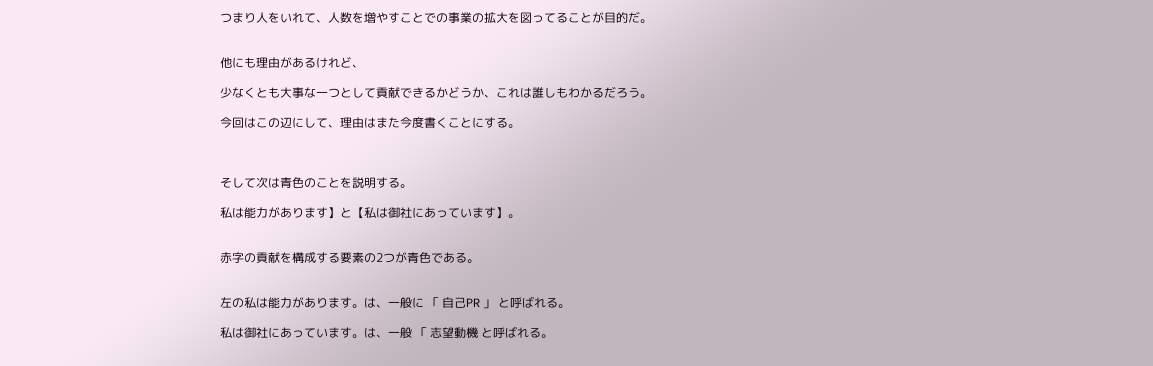つまり人をいれて、人数を増やすことでの事業の拡大を図ってることが目的だ。


他にも理由があるけれど、

少なくとも大事な一つとして貢献できるかどうか、これは誰しもわかるだろう。

今回はこの辺にして、理由はまた今度書くことにする。



そして次は青色のことを説明する。

私は能力があります】と【私は御社にあっています】。


赤字の貢献を構成する要素の2つが青色である。


左の私は能力があります。は、一般に 「 自己PR 」 と呼ばれる。

私は御社にあっています。は、一般 「 志望動機 と呼ばれる。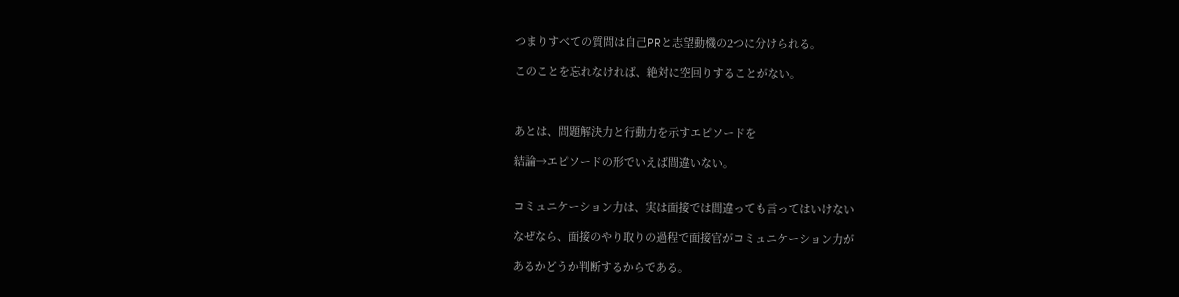つまりすべての質問は自己PRと志望動機の2つに分けられる。

このことを忘れなければ、絶対に空回りすることがない。



あとは、問題解決力と行動力を示すエピソードを

結論→エピソードの形でいえば間違いない。


コミュニケーション力は、実は面接では間違っても言ってはいけない

なぜなら、面接のやり取りの過程で面接官がコミュニケーション力が

あるかどうか判断するからである。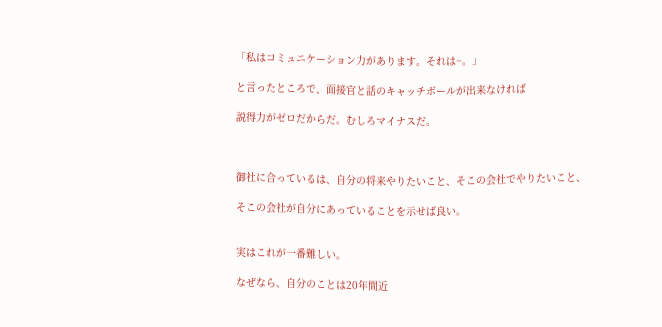「私はコミュニケーション力があります。それは~。」

と言ったところで、面接官と話のキャッチボールが出来なければ

説得力がゼロだからだ。むしろマイナスだ。



御社に合っているは、自分の将来やりたいこと、そこの会社でやりたいこと、

そこの会社が自分にあっていることを示せば良い。


実はこれが一番難しい。

なぜなら、自分のことは20年間近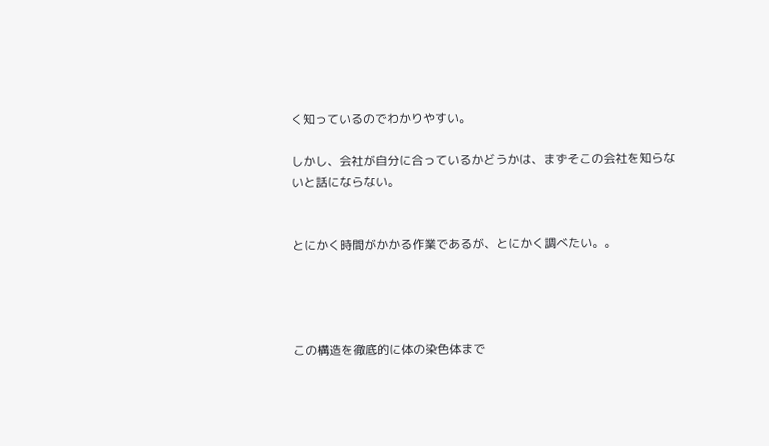く知っているのでわかりやすい。

しかし、会社が自分に合っているかどうかは、まずそこの会社を知らないと話にならない。


とにかく時間がかかる作業であるが、とにかく調べたい。。




この構造を徹底的に体の染色体まで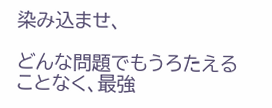染み込ませ、

どんな問題でもうろたえることなく、最強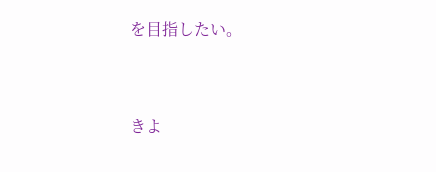を目指したい。


きよ